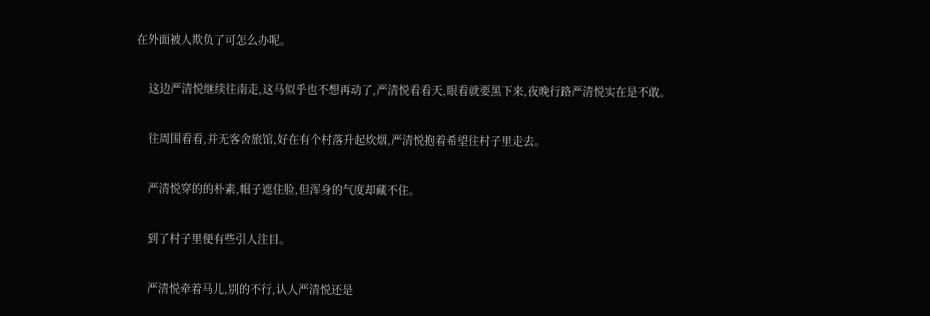在外面被人欺负了可怎么办呢。

    这边严清悦继续往南走,这马似乎也不想再动了,严清悦看看天,眼看就要黑下来,夜晚行路严清悦实在是不敢。

    往周围看看,并无客舍旅馆,好在有个村落升起炊烟,严清悦抱着希望往村子里走去。

    严清悦穿的的朴素,帽子遮住脸,但浑身的气度却藏不住。

    到了村子里便有些引人注目。

    严清悦牵着马儿,别的不行,认人严清悦还是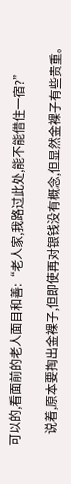可以的,看面前的老人面目和善:“老人家,我路过此处,能不能借住一宿?”

    说着,原本要掏出金裸子,但即使再对银钱没有概念,但显然金裸子有些贵重。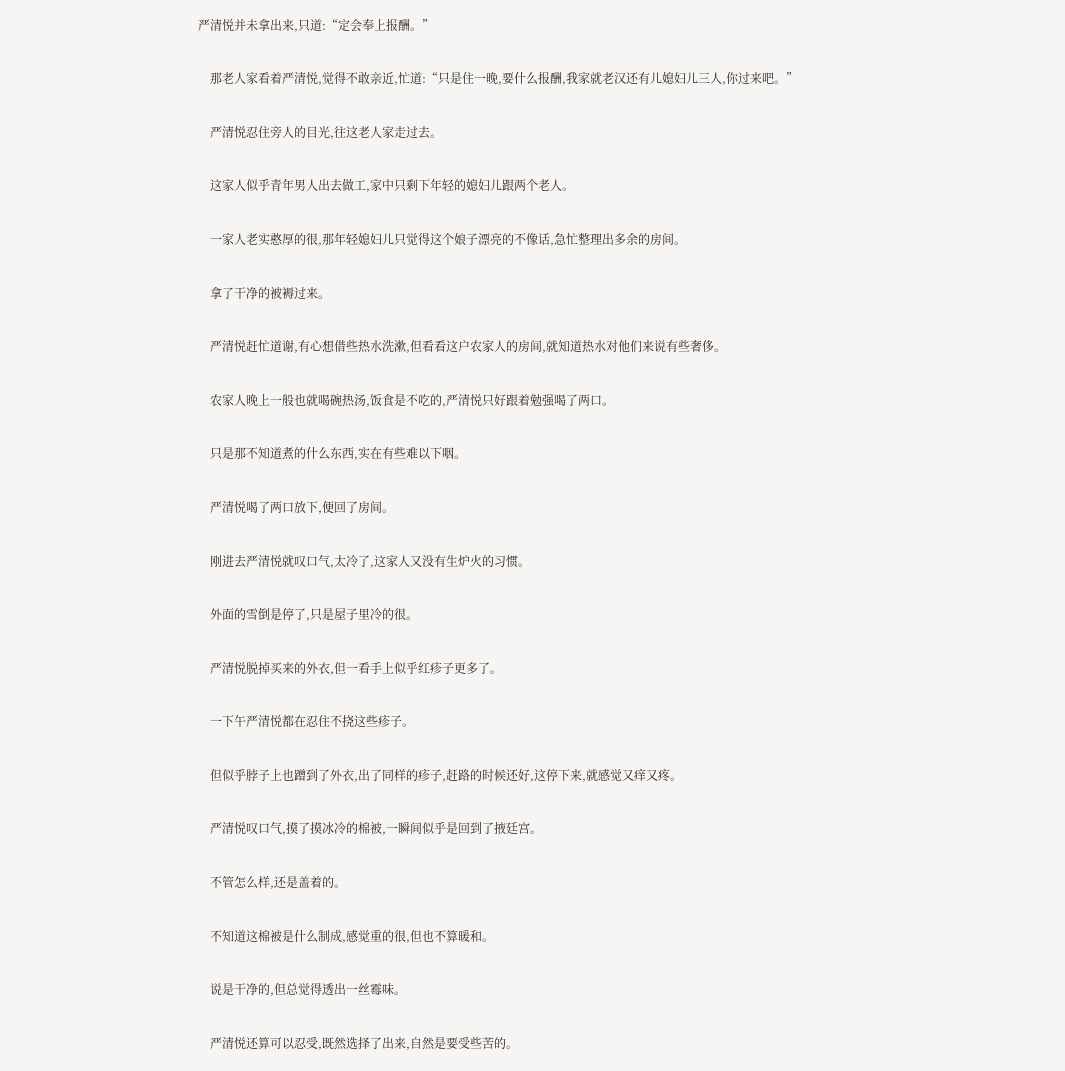严清悦并未拿出来,只道:“定会奉上报酬。”

    那老人家看着严清悦,觉得不敢亲近,忙道:“只是住一晚,要什么报酬,我家就老汉还有儿媳妇儿三人,你过来吧。”

    严清悦忍住旁人的目光,往这老人家走过去。

    这家人似乎青年男人出去做工,家中只剩下年轻的媳妇儿跟两个老人。

    一家人老实憨厚的很,那年轻媳妇儿只觉得这个娘子漂亮的不像话,急忙整理出多余的房间。

    拿了干净的被褥过来。

    严清悦赶忙道谢,有心想借些热水洗漱,但看看这户农家人的房间,就知道热水对他们来说有些奢侈。

    农家人晚上一般也就喝碗热汤,饭食是不吃的,严清悦只好跟着勉强喝了两口。

    只是那不知道煮的什么东西,实在有些难以下咽。

    严清悦喝了两口放下,便回了房间。

    刚进去严清悦就叹口气,太冷了,这家人又没有生炉火的习惯。

    外面的雪倒是停了,只是屋子里冷的很。

    严清悦脱掉买来的外衣,但一看手上似乎红疹子更多了。

    一下午严清悦都在忍住不挠这些疹子。

    但似乎脖子上也蹭到了外衣,出了同样的疹子,赶路的时候还好,这停下来,就感觉又痒又疼。

    严清悦叹口气,摸了摸冰冷的棉被,一瞬间似乎是回到了掖廷宫。

    不管怎么样,还是盖着的。

    不知道这棉被是什么制成,感觉重的很,但也不算暖和。

    说是干净的,但总觉得透出一丝霉味。

    严清悦还算可以忍受,既然选择了出来,自然是要受些苦的。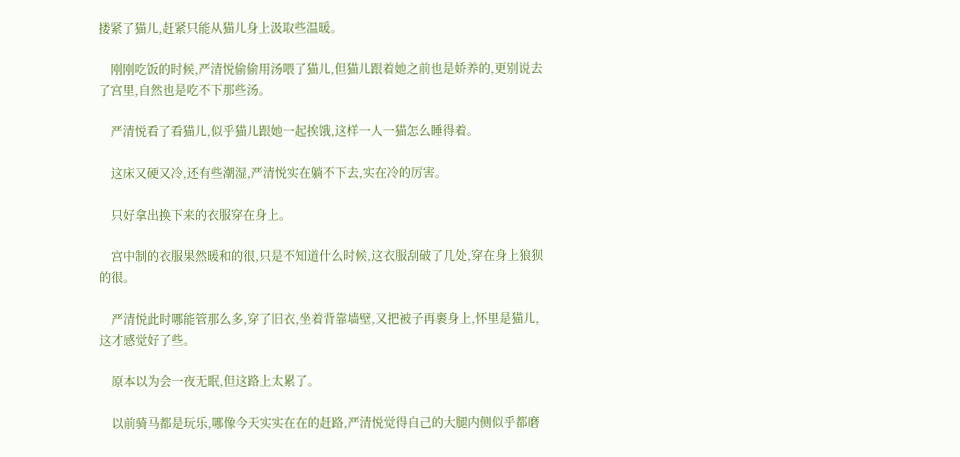搂紧了猫儿,赶紧只能从猫儿身上汲取些温暖。

    刚刚吃饭的时候,严清悦偷偷用汤喂了猫儿,但猫儿跟着她之前也是娇养的,更别说去了宫里,自然也是吃不下那些汤。

    严清悦看了看猫儿,似乎猫儿跟她一起挨饿,这样一人一猫怎么睡得着。

    这床又硬又冷,还有些潮湿,严清悦实在躺不下去,实在冷的厉害。

    只好拿出换下来的衣服穿在身上。

    宫中制的衣服果然暖和的很,只是不知道什么时候,这衣服刮破了几处,穿在身上狼狈的很。

    严清悦此时哪能管那么多,穿了旧衣,坐着背靠墙壁,又把被子再裹身上,怀里是猫儿,这才感觉好了些。

    原本以为会一夜无眠,但这路上太累了。

    以前骑马都是玩乐,哪像今天实实在在的赶路,严清悦觉得自己的大腿内侧似乎都磨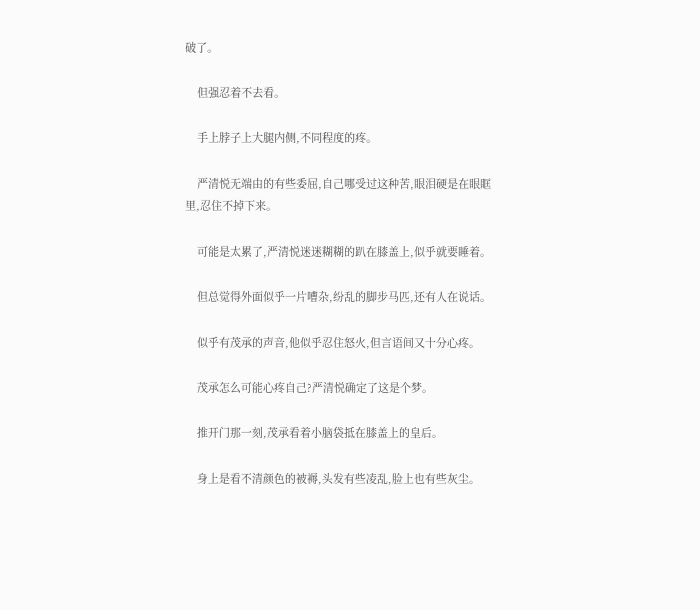破了。

    但强忍着不去看。

    手上脖子上大腿内侧,不同程度的疼。

    严清悦无端由的有些委屈,自己哪受过这种苦,眼泪硬是在眼眶里,忍住不掉下来。

    可能是太累了,严清悦迷迷糊糊的趴在膝盖上,似乎就要睡着。

    但总觉得外面似乎一片嘈杂,纷乱的脚步马匹,还有人在说话。

    似乎有茂承的声音,他似乎忍住怒火,但言语间又十分心疼。

    茂承怎么可能心疼自己?严清悦确定了这是个梦。

    推开门那一刻,茂承看着小脑袋抵在膝盖上的皇后。

    身上是看不清颜色的被褥,头发有些凌乱,脸上也有些灰尘。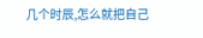几个时辰,怎么就把自己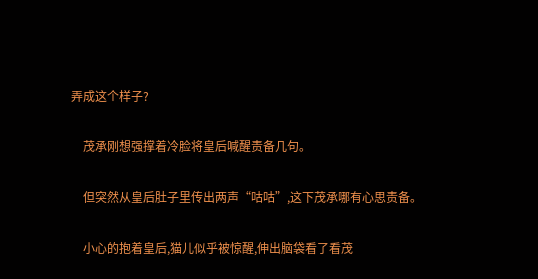弄成这个样子?

    茂承刚想强撑着冷脸将皇后喊醒责备几句。

    但突然从皇后肚子里传出两声“咕咕”,这下茂承哪有心思责备。

    小心的抱着皇后,猫儿似乎被惊醒,伸出脑袋看了看茂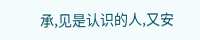承,见是认识的人,又安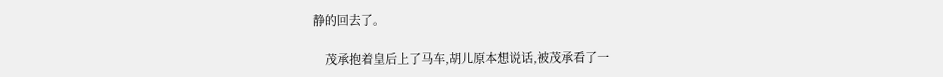静的回去了。

    茂承抱着皇后上了马车,胡儿原本想说话,被茂承看了一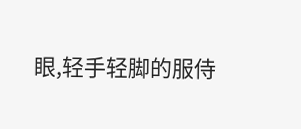眼,轻手轻脚的服侍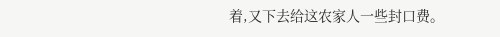着,又下去给这农家人一些封口费。